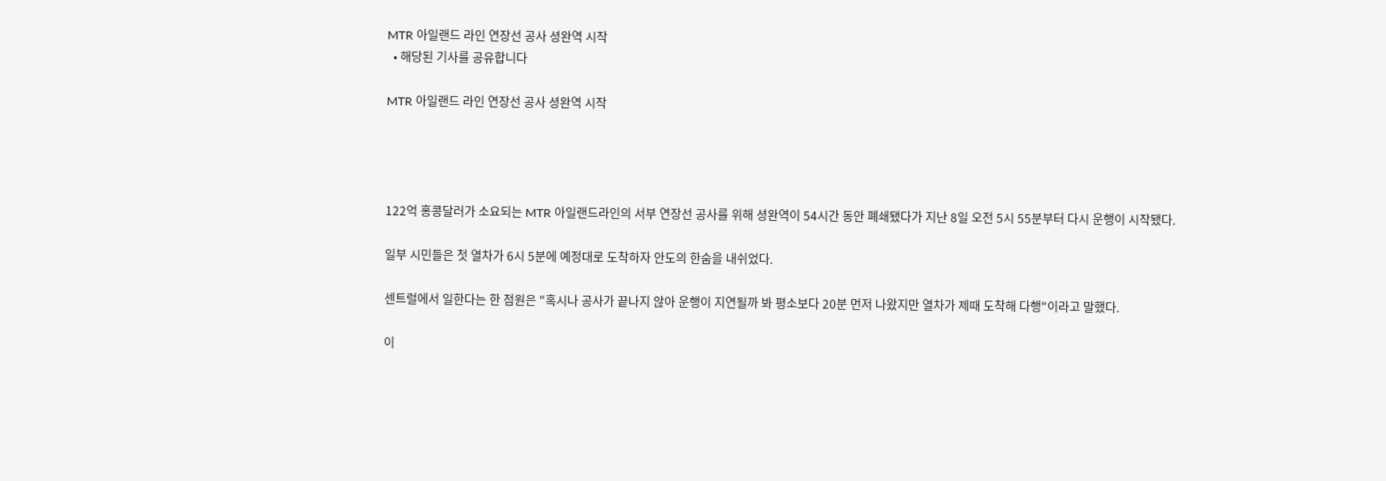MTR 아일랜드 라인 연장선 공사 셩완역 시작
  • 해당된 기사를 공유합니다

MTR 아일랜드 라인 연장선 공사 셩완역 시작




122억 홍콩달러가 소요되는 MTR 아일랜드라인의 서부 연장선 공사를 위해 셩완역이 54시간 동안 폐쇄됐다가 지난 8일 오전 5시 55분부터 다시 운행이 시작됐다.

일부 시민들은 첫 열차가 6시 5분에 예정대로 도착하자 안도의 한숨을 내쉬었다.

센트럴에서 일한다는 한 점원은 "혹시나 공사가 끝나지 않아 운행이 지연될까 봐 평소보다 20분 먼저 나왔지만 열차가 제때 도착해 다행"이라고 말했다.

이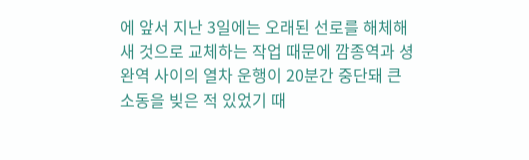에 앞서 지난 3일에는 오래된 선로를 해체해 새 것으로 교체하는 작업 때문에 깜종역과 셩완역 사이의 열차 운행이 20분간 중단돼 큰 소동을 빚은 적 있었기 때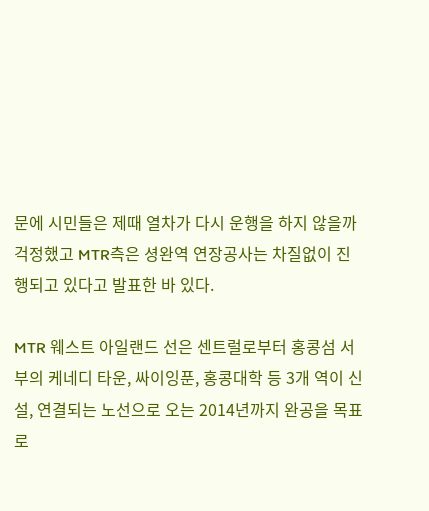문에 시민들은 제때 열차가 다시 운행을 하지 않을까 걱정했고 MTR측은 셩완역 연장공사는 차질없이 진행되고 있다고 발표한 바 있다.

MTR 웨스트 아일랜드 선은 센트럴로부터 홍콩섬 서부의 케네디 타운, 싸이잉푼, 홍콩대학 등 3개 역이 신설, 연결되는 노선으로 오는 2014년까지 완공을 목표로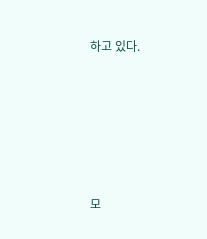하고 있다.








모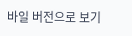바일 버전으로 보기